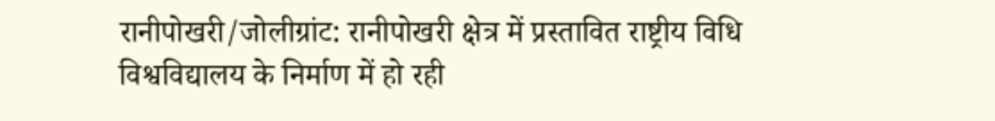रानीपोखरी/जोलीग्रांट: रानीपोखरी क्षेत्र में प्रस्तावित राष्ट्रीय विधि विश्वविद्यालय के निर्माण में हो रही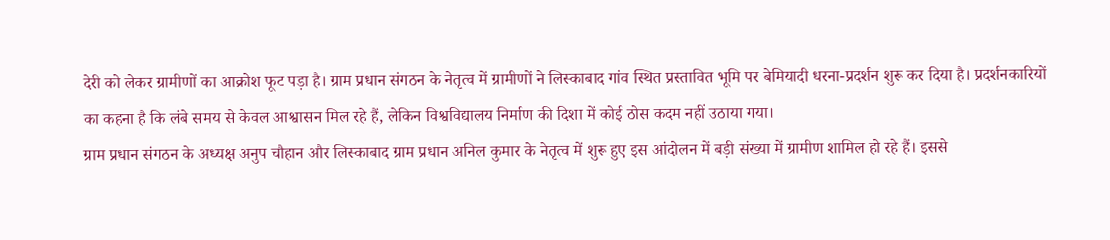देरी को लेकर ग्रामीणों का आक्रोश फूट पड़ा है। ग्राम प्रधान संगठन के नेतृत्व में ग्रामीणों ने लिस्काबाद गांव स्थित प्रस्तावित भूमि पर बेमियादी धरना-प्रदर्शन शुरू कर दिया है। प्रदर्शनकारियों का कहना है कि लंबे समय से केवल आश्वासन मिल रहे हैं, लेकिन विश्वविद्यालय निर्माण की दिशा में कोई ठोस कदम नहीं उठाया गया।
ग्राम प्रधान संगठन के अध्यक्ष अनुप चौहान और लिस्काबाद ग्राम प्रधान अनिल कुमार के नेतृत्व में शुरू हुए इस आंदोलन में बड़ी संख्या में ग्रामीण शामिल हो रहे हैं। इससे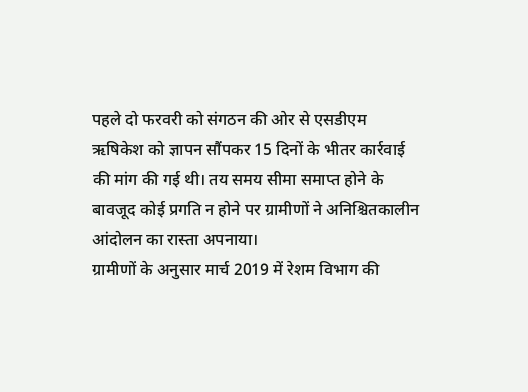पहले दो फरवरी को संगठन की ओर से एसडीएम ऋषिकेश को ज्ञापन सौंपकर 15 दिनों के भीतर कार्रवाई की मांग की गई थी। तय समय सीमा समाप्त होने के बावजूद कोई प्रगति न होने पर ग्रामीणों ने अनिश्चितकालीन आंदोलन का रास्ता अपनाया।
ग्रामीणों के अनुसार मार्च 2019 में रेशम विभाग की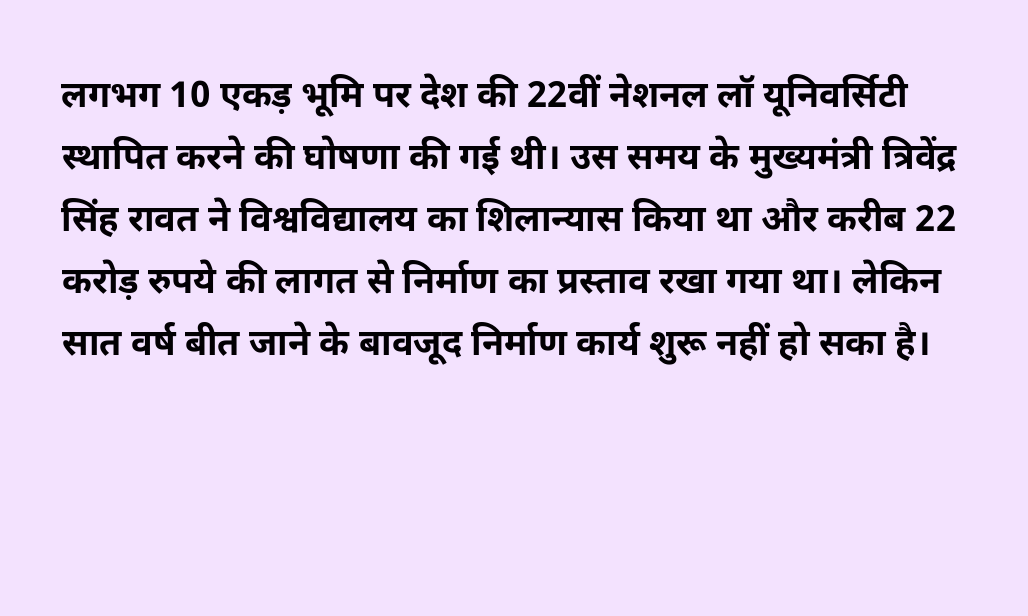लगभग 10 एकड़ भूमि पर देश की 22वीं नेशनल लॉ यूनिवर्सिटी स्थापित करने की घोषणा की गई थी। उस समय के मुख्यमंत्री त्रिवेंद्र सिंह रावत ने विश्वविद्यालय का शिलान्यास किया था और करीब 22 करोड़ रुपये की लागत से निर्माण का प्रस्ताव रखा गया था। लेकिन सात वर्ष बीत जाने के बावजूद निर्माण कार्य शुरू नहीं हो सका है।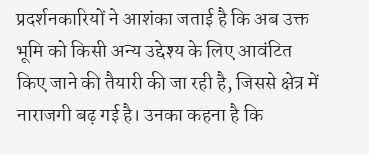प्रदर्शनकारियों ने आशंका जताई है कि अब उक्त भूमि को किसी अन्य उद्देश्य के लिए आवंटित किए जाने की तैयारी की जा रही है, जिससे क्षेत्र में नाराजगी बढ़ गई है। उनका कहना है कि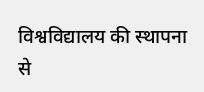विश्वविद्यालय की स्थापना से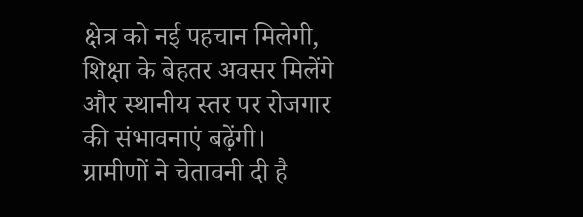क्षेत्र को नई पहचान मिलेगी, शिक्षा के बेहतर अवसर मिलेंगे और स्थानीय स्तर पर रोजगार की संभावनाएं बढ़ेंगी।
ग्रामीणों ने चेतावनी दी है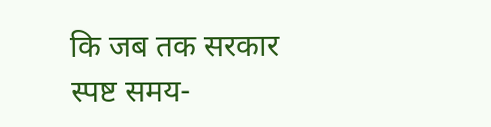कि जब तक सरकार स्पष्ट समय-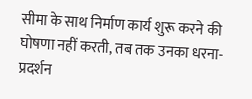सीमा के साथ निर्माण कार्य शुरू करने की घोषणा नहीं करती, तब तक उनका धरना-प्रदर्शन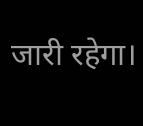जारी रहेगा।